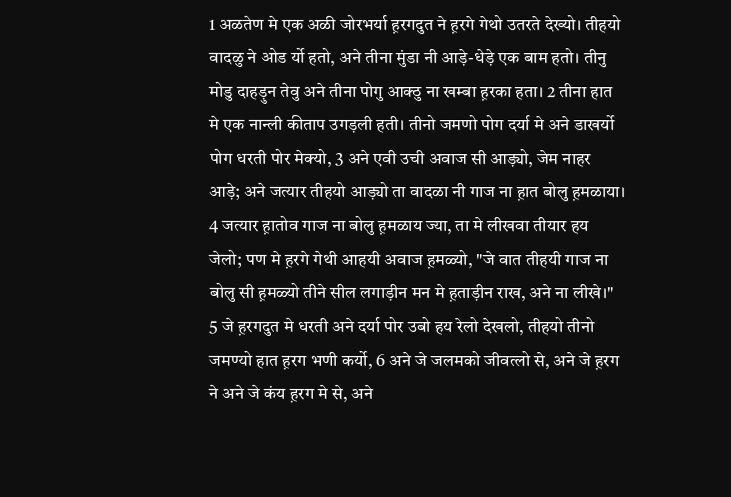1 अळतेण मे एक अळी जोरभर्या ह़रगदुत ने ह़रगे गेथो उतरते देख्यो। तीहयो वादळु ने ओड र्यो हतो, अने तीना मुंडा नी आड़े-धेड़े एक बाम हतो। तीनु मोडु दाहड़ुन तेवु अने तीना पोगु आक्ठु ना खम्बा ह़रका हता। 2 तीना हात मे एक नान्ली कीताप उगड़ली हती। तीनो जमणो पोग दर्या मे अने डाखर्यो पोग धरती पोर मेक्यो, 3 अने एवी उची अवाज सी आड़्यो, जेम नाहर आड़े; अने जत्यार तीहयो आड़्यो ता वादळा नी गाज ना ह़ात बोलु ह़मळाया। 4 जत्यार ह़ातोव गाज ना बोलु ह़मळाय ज्या, ता मे लीखवा तीयार हय जेलो; पण मे ह़रगे गेथी आहयी अवाज ह़मळ्यो, "जे वात तीहयी गाज ना बोलु सी ह़मळ्यो तीने सील लगाड़ीन मन मे ह़ताड़ीन राख, अने ना लीखे।"
5 जे ह़रगदुत मे धरती अने दर्या पोर उबो हय रेलो देखलो, तीहयो तीनो जमण्यो हात ह़रग भणी कर्यो, 6 अने जे जलमको जीवत्लो से, अने जे ह़रग ने अने जे कंय ह़रग मे से, अने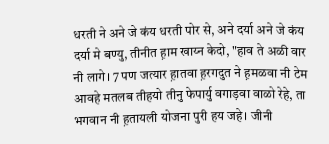धरती ने अने जे कंय धरती पोर से, अने दर्या अने जे कंय दर्या मे बण्यु, तीनीत ह़ाम खाय्न केदो, "हाव ते अळी वार नी लागे। 7 पण जत्यार ह़ातवा ह़रगदुत ने ह़मळवा नी टेम आवहे मतलब तीहयो तीनु फेपार्यु वगाड़वा वाळो रेहे, ता भगवान नी ह़तायली योजना पुरी हय जहे। जीनी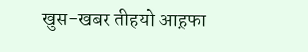खुस-खबर तीहयो आह़फा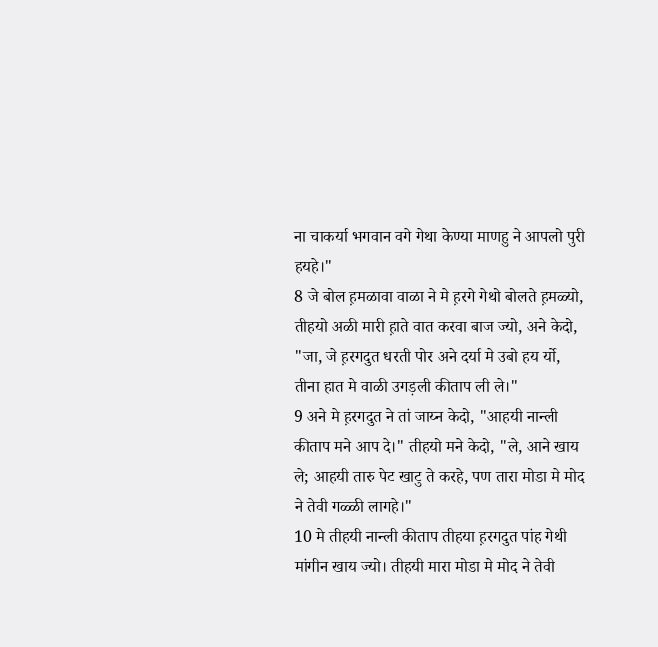ना चाकर्या भगवान वगे गेथा केण्या माणहु ने आपलो पुरी हयहे।"
8 जे बोल ह़मळावा वाळा ने मे ह़रगे गेथो बोलते ह़मळ्यो, तीहयो अळी मारी ह़ाते वात करवा बाज ज्यो, अने केदो, "जा, जे ह़रगदुत धरती पोर अने दर्या मे उबो हय र्यो, तीना हात मे वाळी उगड़ली कीताप ली ले।"
9 अने मे ह़रगदुत ने तां जाय्न केदो, "आहयी नान्ली कीताप मने आप दे।" तीहयो मने केदो, "ले, आने खाय ले; आहयी तारु पेट खाटु ते करहे, पण तारा मोडा मे मोद ने तेवी गळ्ळी लागहे।"
10 मे तीहयी नान्ली कीताप तीहया ह़रगदुत पांह गेथी मांगीन खाय ज्यो। तीहयी मारा मोडा मे मोद ने तेवी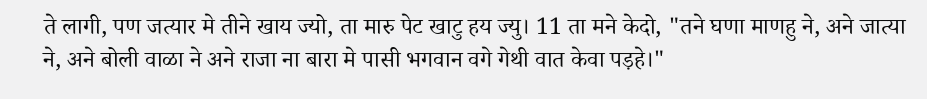ते लागी, पण जत्यार मे तीने खाय ज्यो, ता मारु पेट खाटु हय ज्यु। 11 ता मने केदो, "तने घणा माणहु ने, अने जात्या ने, अने बोली वाळा ने अने राजा ना बारा मे पासी भगवान वगे गेथी वात केवा पड़हे।"